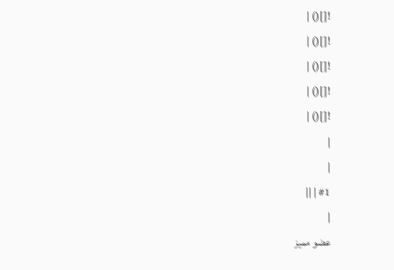![]() |
![]() |
![]() |
![]() |
![]() |
|
|
#1 | ||
|
عضو مميز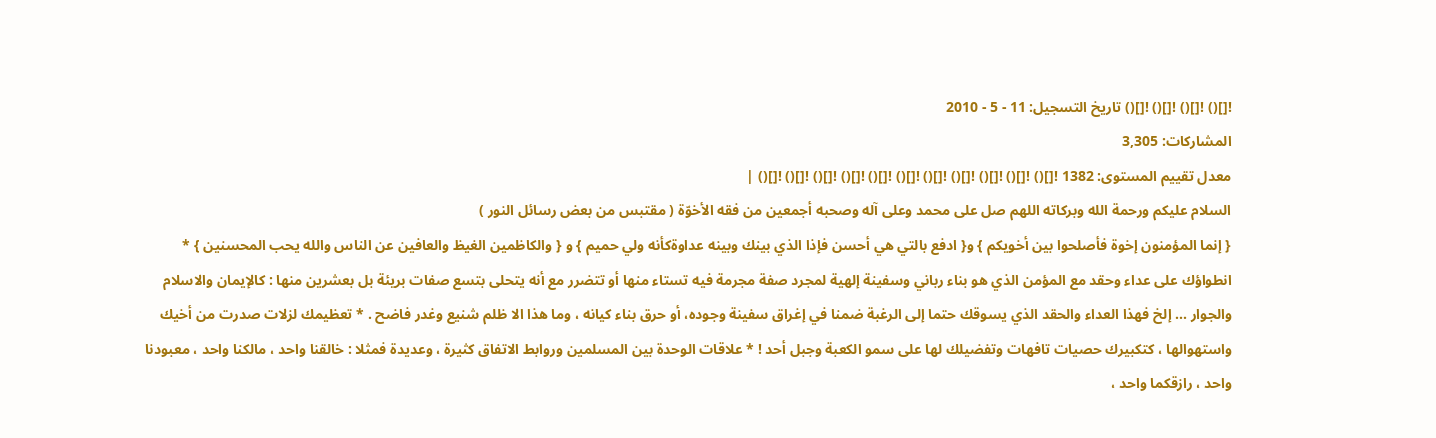![]() ![]() ![]() ![]() تاريخ التسجيل: 11 - 5 - 2010
المشاركات: 3,305
معدل تقييم المستوى: 1382 ![]() ![]() ![]() ![]() ![]() ![]() ![]() ![]() ![]() ![]() ![]() |
السلام عليكم ورحمة الله وبركاته اللهم صل على محمد وعلى آله وصحبه أجمعين من فقه الأخوّة ( مقتبس من بعض رسائل النور )
{ إنما المؤمنون إخوة فأصلحوا بين أخويكم } و{ ادفع بالتي هي أحسن فإذا الذي بينك وبينه عداوةكأنه ولي حميم } و { والكاظمين الغيظ والعافين عن الناس والله يحب المحسنين } * انطواؤك على عداء وحقد مع المؤمن الذي هو بناء رباني وسفينة إلهية لمجرد صفة مجرمة فيه تستاء منها أو تتضرر مع أنه يتحلى بتسع صفات بريئة بل بعشرين منها : كالإيمان والاسلام والجوار ... إلخ فهذا العداء والحقد الذي يسوقك حتما إلى الرغبة ضمنا في إغراق سفينة وجوده، أو حرق بناء كيانه ، وما هذا الا ظلم شنيع وغدر فاضح . * تعظيمك لزلات صدرت من أخيك واستهوالها ، كتكبيرك حصيات تافهات وتفضيلك لها على سمو الكعبة وجبل أحد ! * علاقات الوحدة بين المسلمين وروابط الاتفاق كثيرة ، وعديدة فمثلا : خالقنا واحد ، مالكنا واحد ، معبودنا واحد ، رازقكما واحد ،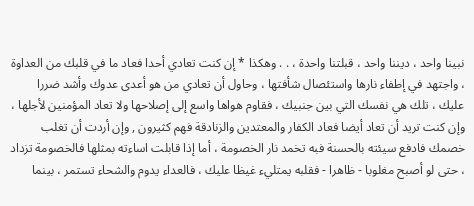نبينا واحد ، ديننا واحد ، قبلتنا واحدة ، . . وهكذا * إن كنت تعادي أحدا فعاد ما في قلبك من العداوة ، واجتهد في إطفاء نارها واستئصال شأفتها ، وحاول أن تعادي من هو أعدى عدوك وأشد ضررا عليك ، تلك هي نفسك التي بين جنبيك ، فقاوم هواها واسع إلى إصلاحها ولا تعاد المؤمنين لأجلها ، وإن كنت تريد أن تعاد أيضا فعاد الكفار والمعتدين والزنادقة فهم كثيرون , وإن أردت أن تغلب خصمك فادفع سيئته بالحسنة فبه تخمد نار الخصومة ، أما إذا قابلت اساءته بمثلها فالخصومة تزداد ، حتى لو أصبح مغلوبا - ظاهرا - فقلبه يمتليء غيظا عليك ، فالعداء يدوم والشحاء تستمر ، بينما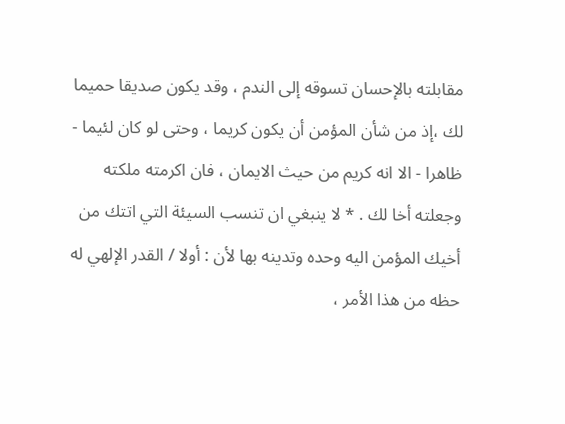مقابلته بالإحسان تسوقه إلى الندم ، وقد يكون صديقا حميما لك ،إذ من شأن المؤمن أن يكون كريما ، وحتى لو كان لئيما - ظاهرا - الا انه كريم من حيث الايمان ، فان اكرمته ملكته وجعلته أخا لك . * لا ينبغي ان تنسب السيئة التي اتتك من أخيك المؤمن اليه وحده وتدينه بها لأن : أولا / القدر الإلهي له حظه من هذا الأمر ،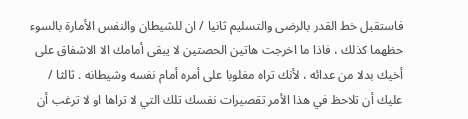فاستقبل خط القدر بالرضى والتسليم ثانيا / ان للشيطان والنفس الأمارة بالسوء حظهما كذلك ، فاذا ما اخرجت هاتين الحصتين لا يبقى أمامك الا الاشفاق على أخيك بدلا من عدائه ، لأنك تراه مغلوبا على أمره أمام نفسه وشيطانه . ثالثا / عليك أن تلاحظ في هذا الأمر تقصيرات نفسك تلك التي لا تراها او لا ترغب أن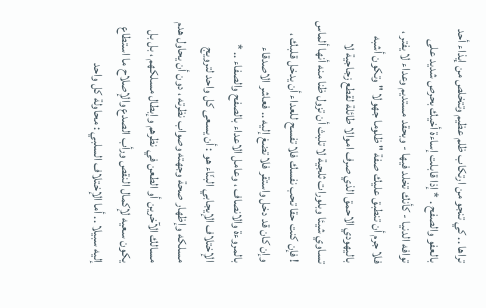تراها .. كي تنجو من ارتكاب ظلم عظيم وتتخلص من إيذاء أحد بالعفو والصفح . * إذا قابلت إساءة أخيك بحرص شديد على توافه الدنيا - كأنك تخلد فيها - وبحقد مستديم وعداء لا يفتر ، فلا جرم أن تنطبق عليك صفة " ظلوما جهولا " وتكون أشبه باليهودي الاحمق الذي صرف اموالا طائلة لقطع زجاجية لا تساوي شيئا وبلورات ثلجية لا تلبث أن تزول ظنا منه أنها ألماس ! فإن كنت حقا تحب نفسك فلا تفسح للعداء أن يدخل قلبك ، وإن كان قد دخل واستقر فلا تضغ إليه .. فعاشر الاصدقاء بالمروءة والانصاف ، وعامل الاعداء بالصفح والصفاء .. * الإختلاف الإيجابي البنّاء هو : أن يسعى كل واحد لترويج مسلكه وإظهار صحة وجهته وصواب نظرته ، دون أن يحاول هدم مسالك الآخرين أو الطعن في نظرهم وإبطال مسلكهم ، بل بل يكون سعيه لإكمال النقص ورأب الصدع والإصلاح ما استطاع إليه سبيلا .. أما الإختلاف السلبي : محاولة كل واحد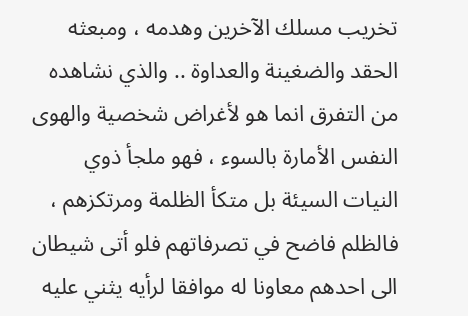تخريب مسلك الآخرين وهدمه ، ومبعثه الحقد والضغينة والعداوة .. والذي نشاهده من التفرق انما هو لأغراض شخصية والهوى النفس الأمارة بالسوء ، فهو ملجأ ذوي النيات السيئة بل متكأ الظلمة ومرتكزهم ، فالظلم فاضح في تصرفاتهم فلو أتى شيطان الى احدهم معاونا له موافقا لرأيه يثني عليه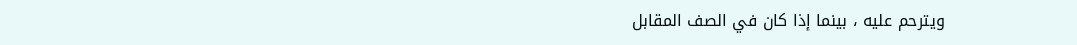ويترحم عليه ، بينما إذا كان في الصف المقابل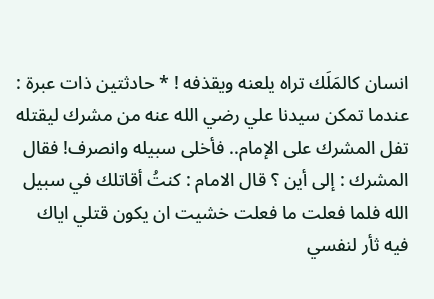انسان كالمَلَك تراه يلعنه ويقذفه ! * حادثتين ذات عبرة : عندما تمكن سيدنا علي رضي الله عنه من مشرك ليقتله تفل المشرك على الإمام.. فأخلى سبيله وانصرف! فقال المشرك : إلى أين ؟ قال الامام : كنتُ أقاتلك في سبيل الله فلما فعلت ما فعلت خشيت ان يكون قتلي اياك فيه ثأر لنفسي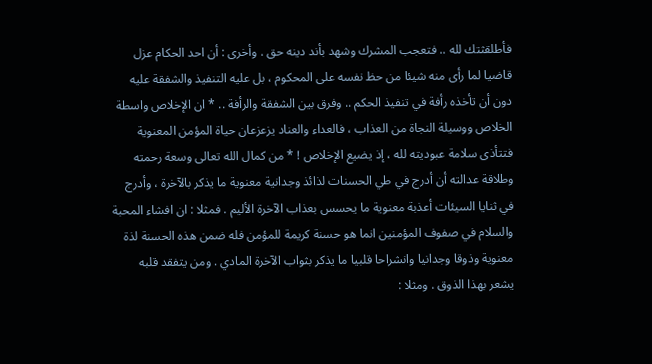فأطلقثتك لله .. فتعجب المشرك وشهد بأند دينه حق . وأخرى : أن احد الحكام عزل قاضيا لما رأى منه شيئا من حظ نفسه على المحكوم ، بل عليه التنفيذ والشفقة عليه دون أن تأخذه رأفة في تنفيذ الحكم .. وفرق بين الشفقة والرأفة .. * ان الإخلاص واسطة الخلاص ووسيلة النجاة من العذاب ، فالعداء والعناد يزعزعان حياة المؤمن المعنوية فتتأذى سلامة عبوديته لله ، إذ يضيع الإخلاص ! * من كمال الله تعالى وسعة رحمته وطلاقة عدالته أن أدرج في طي الحسنات لذائذ وجدانية معنوية ما يذكر بالآخرة ، وأدرج في ثنايا السيئات أعذبة معنوية ما يحسس بعذاب الآخرة الأليم . فمثلا : ان افشاء المحبة والسلام في صفوف المؤمنين انما هو حسنة كريمة للمؤمن فله ضمن هذه الحسنة لذة معنوية وذوقا وجدانيا وانشراحا قلبيا ما يذكر بثواب الآخرة المادي . ومن يتفقد قلبه يشعر بهذا الذوق . ومثلا :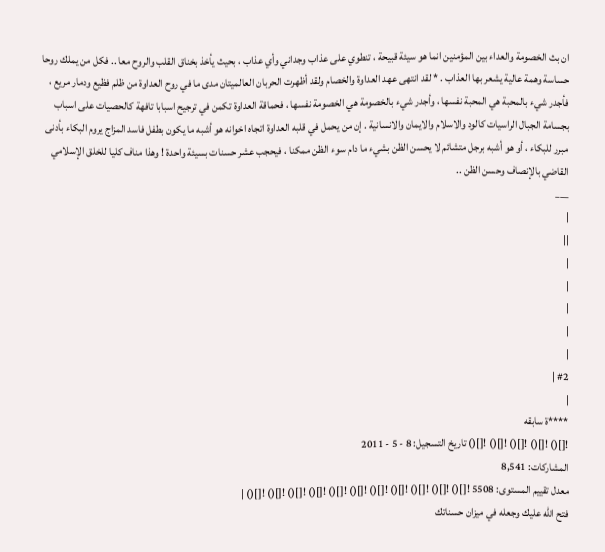ان بث الخصومة والعداء بين المؤمنين انما هو سيئة قبيحة ، تنطوي على عذاب وجداني وأي عذاب ، بحيث يأخذ بخناق القلب والروح معا .. فكل من يملك روحا حساسة وهمة عالية يشعر بها العذاب . * لقد انتهى عهد العداوة والخصام ولقد أظهرت الحربان العالميتان مدى ما في روح العداوة من ظلم فظيع ودمار مريع ، فأجدر شيء بالمحبة هي المحبة نفسها ، وأجدر شيء بالخصومة هي الخصومة نفسها ، فحماقة العداوة تكمن في ترجيح اسبابا تافهة كالحصيات على اسباب بجسامة الجبال الراسيات كالود والاسلام والايمان والانسانية . إن من يحمل في قلبه العداوة اتجاه اخوانه هو أشبه ما يكون بطفل فاسد المزاج يروم البكاء بأدنى مبرر للبكاء ، أو هو أشبه برجل متشائم لا يحسن الظن بشيء ما دام سوء الظن ممكنا ، فيحجب عشر حسنات بسيئة واحدة ! وهذا مناف كليا للخلق الإسلامي القاضي بالإنصاف وحسن الظن ..
___
|
||
|
|
|
|
|
#2 |
|
****ة سابقه
![]() ![]() ![]() ![]() ![]() تاريخ التسجيل: 8 - 5 - 2011
المشاركات: 8,541
معدل تقييم المستوى: 5508 ![]() ![]() ![]() ![]() ![]() ![]() ![]() ![]() ![]() ![]() ![]() |
فتح الله عليك وجعله في ميزان حسناتك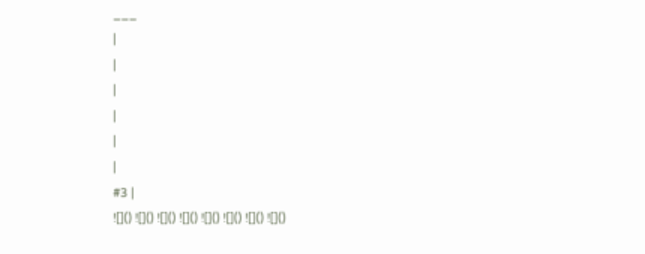___
|
|
|
|
|
|
#3 |
![]() ![]() ![]() ![]() ![]() ![]() ![]() ![]()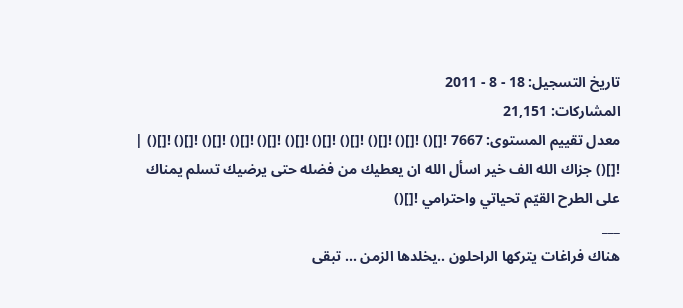تاريخ التسجيل: 18 - 8 - 2011
المشاركات: 21,151
معدل تقييم المستوى: 7667 ![]() ![]() ![]() ![]() ![]() ![]() ![]() ![]() ![]() ![]() ![]() |
![]() جزاك الله الف خير اسأل الله ان يعطيك من فضله حتى يرضيك تسلم يمناك على الطرح القيّم تحياتي واحترامي ![]()
___
هناك فراغات يتركها الراحلون ..يخلدها الزمن ... تبقى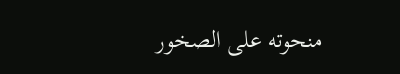منحوته على الصخور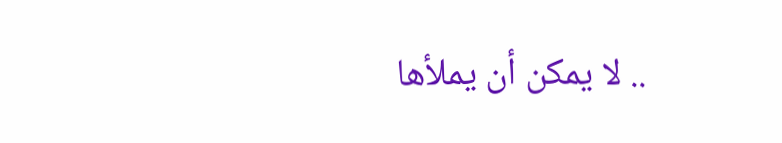.. لا يمكن أن يملأها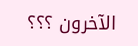الآخرون ؟؟؟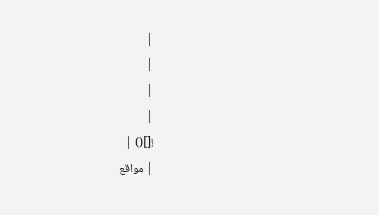|
|
|
|
![]() |
| مواقع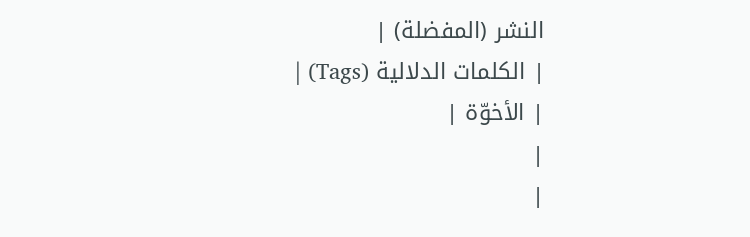النشر (المفضلة) |
| الكلمات الدلالية (Tags) |
| الأخوّة |
|
|